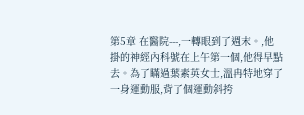第5章 在醫院---,一轉眼到了週末。,他掛的神經內科號在上午第一個,他得早點去。為了瞞過葉素英女士,溫冉特地穿了一身運動服,背了個運動斜挎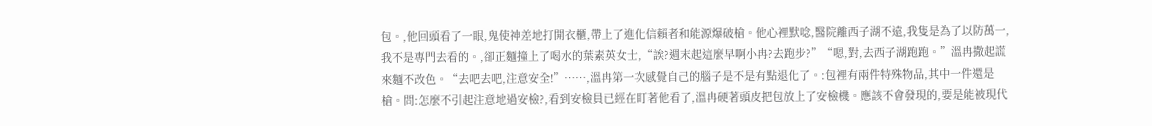包。,他回頭看了一眼,鬼使神差地打開衣櫃,帶上了進化信賴者和能源爆破槍。他心裡默唸,醫院離西子湖不遠,我隻是為了以防萬一,我不是專門去看的。,卻正麵撞上了喝水的葉素英女士,“誒?週末起這麼早啊小冉?去跑步?”“嗯,對,去西子湖跑跑。”溫冉撒起謊來麵不改色。“去吧去吧,注意安全!”……,溫冉第一次感覺自己的腦子是不是有點退化了。:包裡有兩件特殊物品,其中一件還是槍。問:怎麼不引起注意地過安檢?,看到安檢員已經在盯著他看了,溫冉硬著頭皮把包放上了安檢機。應該不會發現的,要是能被現代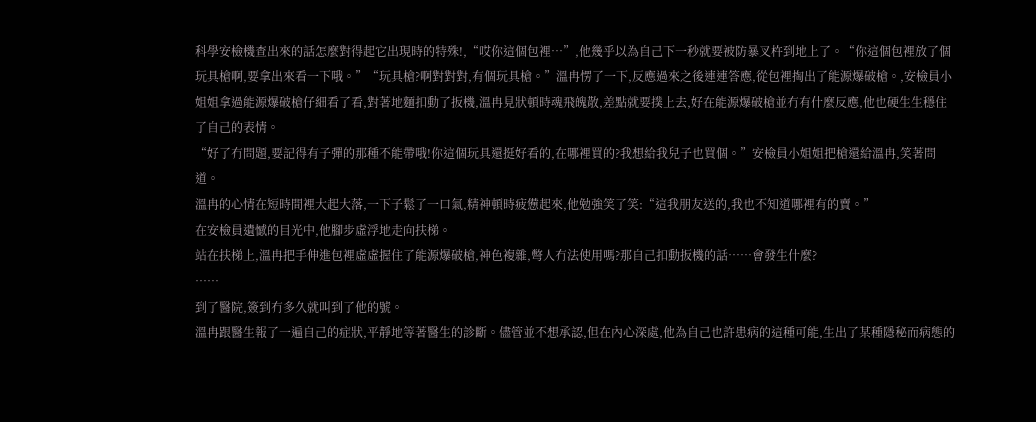科學安檢機查出來的話怎麼對得起它出現時的特殊!,“哎你這個包裡…”,他幾乎以為自己下一秒就要被防暴叉杵到地上了。“你這個包裡放了個玩具槍啊,要拿出來看一下哦。”“玩具槍?啊對對對,有個玩具槍。”溫冉愣了一下,反應過來之後連連答應,從包裡掏出了能源爆破槍。,安檢員小姐姐拿過能源爆破槍仔細看了看,對著地麵扣動了扳機,溫冉見狀頓時魂飛魄散,差點就要撲上去,好在能源爆破槍並冇有什麼反應,他也硬生生穩住了自己的表情。
“好了冇問題,要記得有子彈的那種不能帶哦!你這個玩具還挺好看的,在哪裡買的?我想給我兒子也買個。”安檢員小姐姐把槍還給溫冉,笑著問道。
溫冉的心情在短時間裡大起大落,一下子鬆了一口氣,精神頓時疲憊起來,他勉強笑了笑:“這我朋友送的,我也不知道哪裡有的賣。”
在安檢員遺憾的目光中,他腳步虛浮地走向扶梯。
站在扶梯上,溫冉把手伸進包裡虛虛握住了能源爆破槍,神色複雜,彆人冇法使用嗎?那自己扣動扳機的話……會發生什麼?
……
到了醫院,簽到冇多久就叫到了他的號。
溫冉跟醫生報了一遍自己的症狀,平靜地等著醫生的診斷。儘管並不想承認,但在內心深處,他為自己也許患病的這種可能,生出了某種隱秘而病態的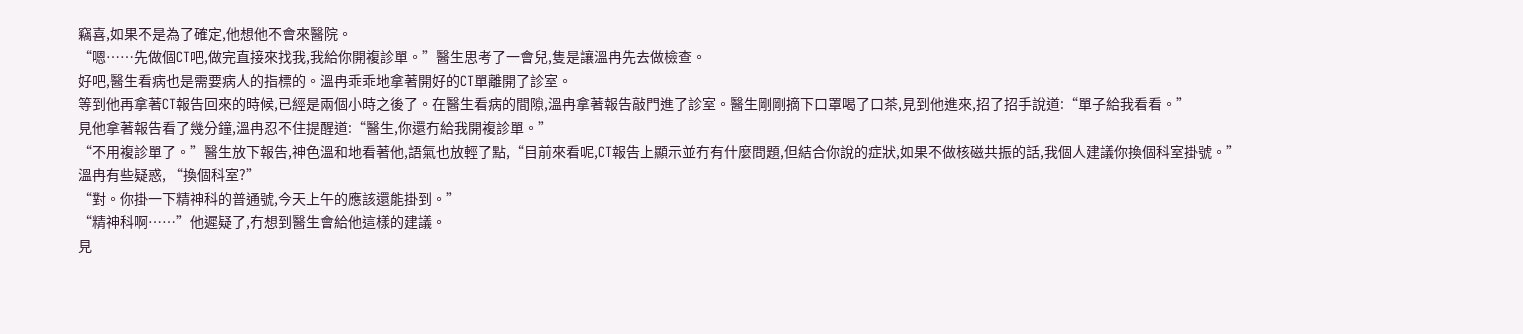竊喜,如果不是為了確定,他想他不會來醫院。
“嗯……先做個CT吧,做完直接來找我,我給你開複診單。”醫生思考了一會兒,隻是讓溫冉先去做檢查。
好吧,醫生看病也是需要病人的指標的。溫冉乖乖地拿著開好的CT單離開了診室。
等到他再拿著CT報告回來的時候,已經是兩個小時之後了。在醫生看病的間隙,溫冉拿著報告敲門進了診室。醫生剛剛摘下口罩喝了口茶,見到他進來,招了招手說道:“單子給我看看。”
見他拿著報告看了幾分鐘,溫冉忍不住提醒道:“醫生,你還冇給我開複診單。”
“不用複診單了。”醫生放下報告,神色溫和地看著他,語氣也放輕了點,“目前來看呢,CT報告上顯示並冇有什麼問題,但結合你說的症狀,如果不做核磁共振的話,我個人建議你換個科室掛號。”
溫冉有些疑惑, “換個科室?”
“對。你掛一下精神科的普通號,今天上午的應該還能掛到。”
“精神科啊……”他遲疑了,冇想到醫生會給他這樣的建議。
見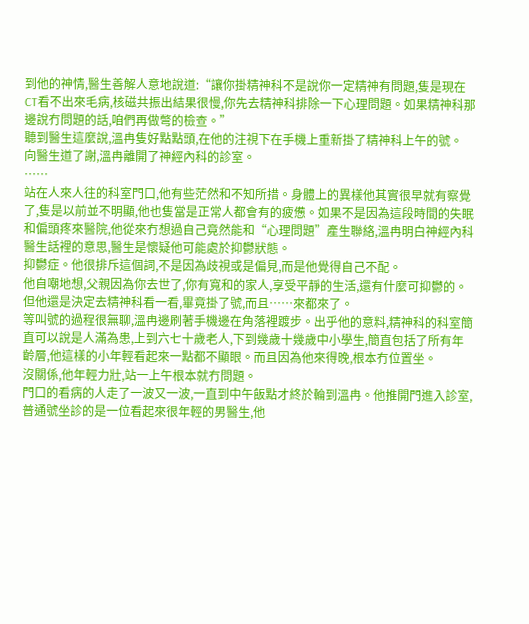到他的神情,醫生善解人意地說道:“讓你掛精神科不是說你一定精神有問題,隻是現在CT看不出來毛病,核磁共振出結果很慢,你先去精神科排除一下心理問題。如果精神科那邊說冇問題的話,咱們再做彆的檢查。”
聽到醫生這麼說,溫冉隻好點點頭,在他的注視下在手機上重新掛了精神科上午的號。
向醫生道了謝,溫冉離開了神經內科的診室。
……
站在人來人往的科室門口,他有些茫然和不知所措。身體上的異樣他其實很早就有察覺了,隻是以前並不明顯,他也隻當是正常人都會有的疲憊。如果不是因為這段時間的失眠和偏頭疼來醫院,他從來冇想過自己竟然能和“心理問題”產生聯絡,溫冉明白神經內科醫生話裡的意思,醫生是懷疑他可能處於抑鬱狀態。
抑鬱症。他很排斥這個詞,不是因為歧視或是偏見,而是他覺得自己不配。
他自嘲地想,父親因為你去世了,你有寬和的家人,享受平靜的生活,還有什麼可抑鬱的。
但他還是決定去精神科看一看,畢竟掛了號,而且……來都來了。
等叫號的過程很無聊,溫冉邊刷著手機邊在角落裡踱步。出乎他的意料,精神科的科室簡直可以說是人滿為患,上到六七十歲老人,下到幾歲十幾歲中小學生,簡直包括了所有年齡層,他這樣的小年輕看起來一點都不顯眼。而且因為他來得晚,根本冇位置坐。
沒關係,他年輕力壯,站一上午根本就冇問題。
門口的看病的人走了一波又一波,一直到中午飯點才終於輪到溫冉。他推開門進入診室,普通號坐診的是一位看起來很年輕的男醫生,他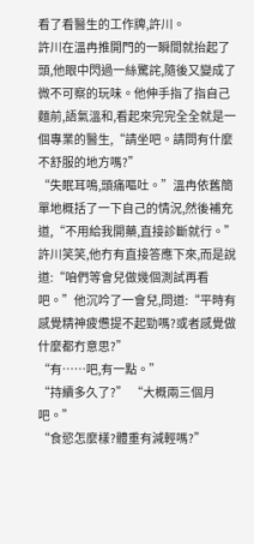看了看醫生的工作牌,許川。
許川在溫冉推開門的一瞬間就抬起了頭,他眼中閃過一絲驚詫,隨後又變成了微不可察的玩味。他伸手指了指自己麵前,語氣溫和,看起來完完全全就是一個專業的醫生,“請坐吧。請問有什麼不舒服的地方嗎?”
“失眠耳鳴,頭痛嘔吐。”溫冉依舊簡單地概括了一下自己的情況,然後補充道,“不用給我開藥,直接診斷就行。”
許川笑笑,他冇有直接答應下來,而是說道:“咱們等會兒做幾個測試再看吧。”他沉吟了一會兒,問道:“平時有感覺精神疲憊提不起勁嗎?或者感覺做什麼都冇意思?”
“有……吧,有一點。”
“持續多久了?” “大概兩三個月吧。”
“食慾怎麼樣?體重有減輕嗎?”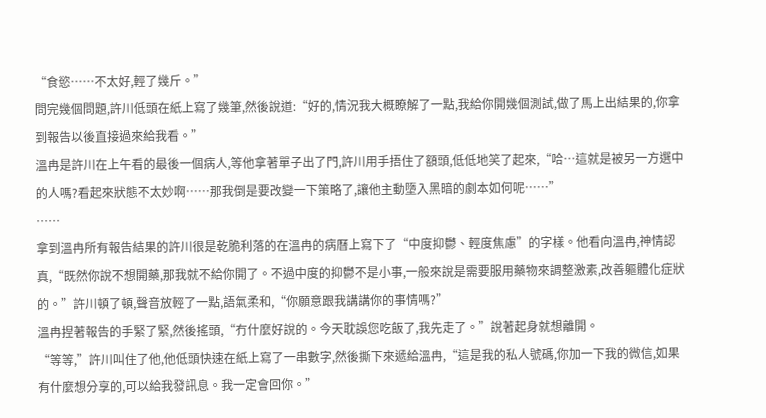“食慾……不太好,輕了幾斤。”
問完幾個問題,許川低頭在紙上寫了幾筆,然後說道:“好的,情況我大概瞭解了一點,我給你開幾個測試,做了馬上出結果的,你拿到報告以後直接過來給我看。”
溫冉是許川在上午看的最後一個病人,等他拿著單子出了門,許川用手捂住了額頭,低低地笑了起來,“哈…這就是被另一方選中的人嗎?看起來狀態不太妙啊……那我倒是要改變一下策略了,讓他主動墮入黑暗的劇本如何呢……”
……
拿到溫冉所有報告結果的許川很是乾脆利落的在溫冉的病曆上寫下了“中度抑鬱、輕度焦慮”的字樣。他看向溫冉,神情認真,“既然你說不想開藥,那我就不給你開了。不過中度的抑鬱不是小事,一般來說是需要服用藥物來調整激素,改善軀體化症狀的。”許川頓了頓,聲音放輕了一點,語氣柔和,“你願意跟我講講你的事情嗎?”
溫冉捏著報告的手緊了緊,然後搖頭,“冇什麼好說的。今天耽誤您吃飯了,我先走了。”說著起身就想離開。
“等等,”許川叫住了他,他低頭快速在紙上寫了一串數字,然後撕下來遞給溫冉,“這是我的私人號碼,你加一下我的微信,如果有什麼想分享的,可以給我發訊息。我一定會回你。”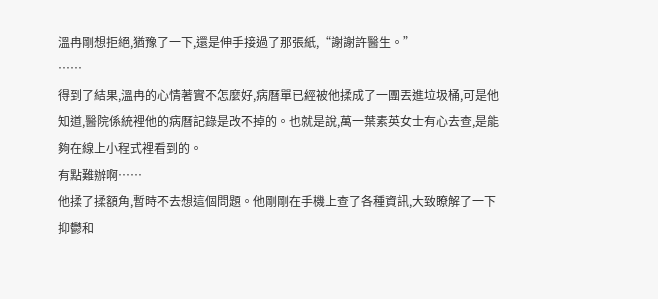溫冉剛想拒絕,猶豫了一下,還是伸手接過了那張紙,“謝謝許醫生。”
……
得到了結果,溫冉的心情著實不怎麼好,病曆單已經被他揉成了一團丟進垃圾桶,可是他知道,醫院係統裡他的病曆記錄是改不掉的。也就是說,萬一葉素英女士有心去查,是能夠在線上小程式裡看到的。
有點難辦啊……
他揉了揉額角,暫時不去想這個問題。他剛剛在手機上查了各種資訊,大致瞭解了一下抑鬱和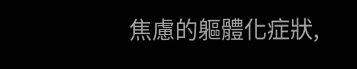焦慮的軀體化症狀,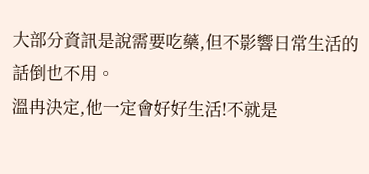大部分資訊是說需要吃藥,但不影響日常生活的話倒也不用。
溫冉決定,他一定會好好生活!不就是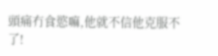頭痛冇食慾嘛,他就不信他克服不了!